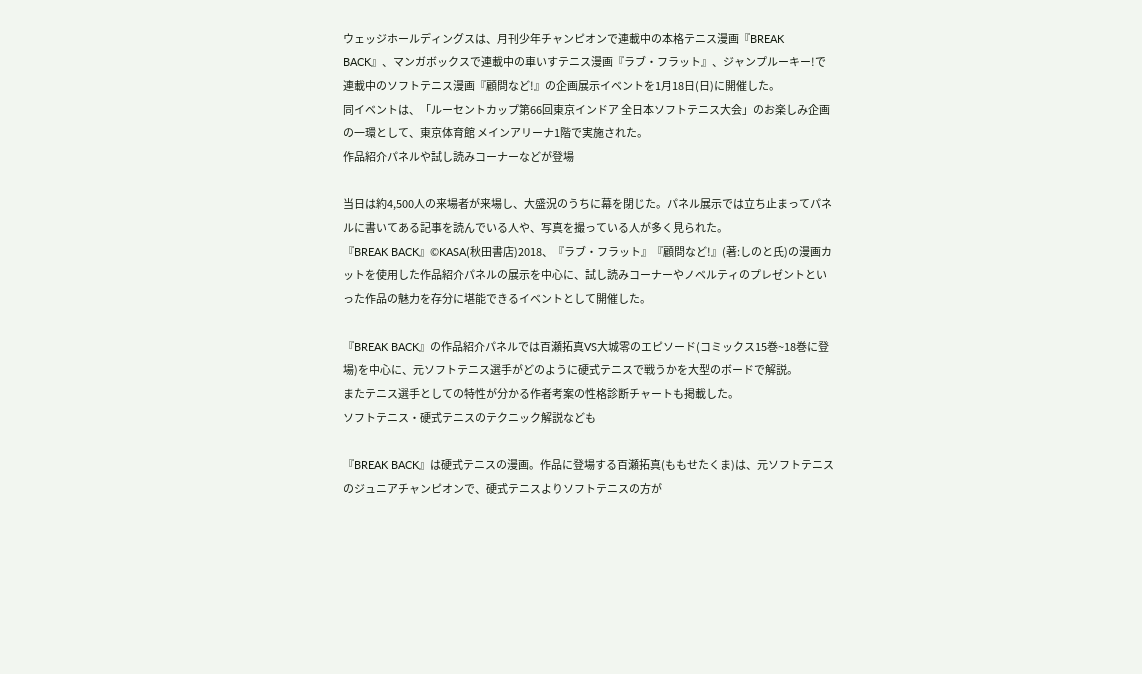ウェッジホールディングスは、月刊少年チャンピオンで連載中の本格テニス漫画『BREAK BACK』、マンガボックスで連載中の車いすテニス漫画『ラブ・フラット』、ジャンプルーキー!で連載中のソフトテニス漫画『顧問など!』の企画展示イベントを1月18日(日)に開催した。
同イベントは、「ルーセントカップ第66回東京インドア 全日本ソフトテニス大会」のお楽しみ企画の一環として、東京体育館 メインアリーナ1階で実施された。
作品紹介パネルや試し読みコーナーなどが登場

当日は約4,500人の来場者が来場し、大盛況のうちに幕を閉じた。パネル展示では立ち止まってパネルに書いてある記事を読んでいる人や、写真を撮っている人が多く見られた。
『BREAK BACK』©KASA(秋田書店)2018、『ラブ・フラット』『顧問など!』(著:しのと氏)の漫画カットを使用した作品紹介パネルの展示を中心に、試し読みコーナーやノベルティのプレゼントといった作品の魅力を存分に堪能できるイベントとして開催した。

『BREAK BACK』の作品紹介パネルでは百瀬拓真VS大城零のエピソード(コミックス15巻~18巻に登場)を中心に、元ソフトテニス選手がどのように硬式テニスで戦うかを大型のボードで解説。
またテニス選手としての特性が分かる作者考案の性格診断チャートも掲載した。
ソフトテニス・硬式テニスのテクニック解説なども

『BREAK BACK』は硬式テニスの漫画。作品に登場する百瀬拓真(ももせたくま)は、元ソフトテニスのジュニアチャンピオンで、硬式テニスよりソフトテニスの方が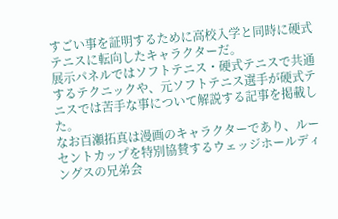すごい事を証明するために高校入学と同時に硬式テニスに転向したキャラクターだ。
展示パネルではソフトテニス・硬式テニスで共通するテクニックや、元ソフトテニス選手が硬式テニスでは苦手な事について解説する記事を掲載した。
なお百瀬拓真は漫画のキャラクターであり、ルーセントカップを特別協賛するウェッジホールディングスの兄弟会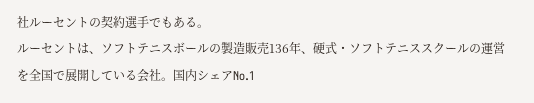社ルーセントの契約選手でもある。
ルーセントは、ソフトテニスボールの製造販売136年、硬式・ソフトテニススクールの運営を全国で展開している会社。国内シェアNo.1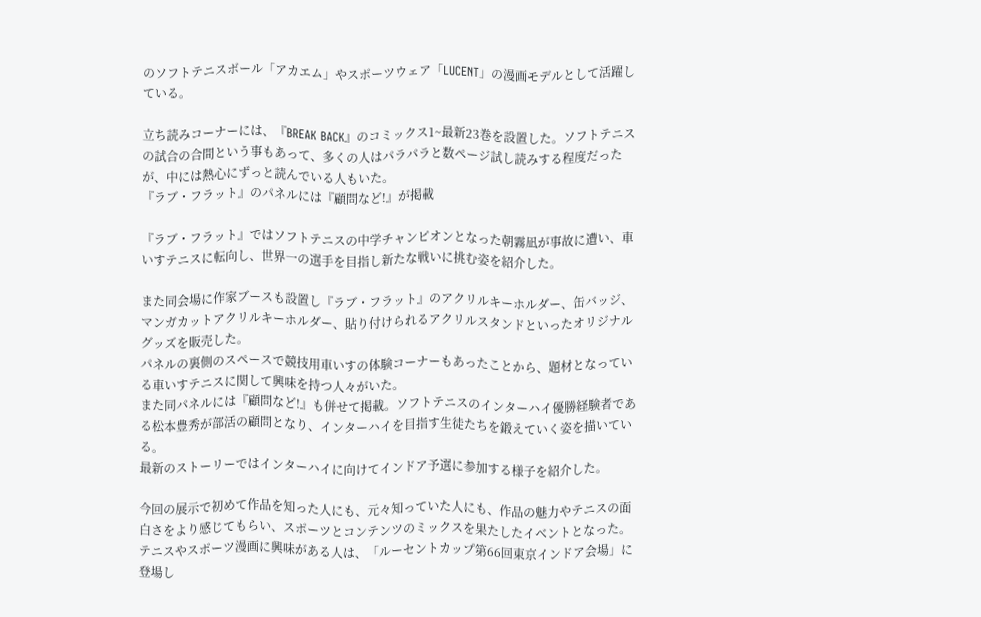のソフトテニスボール「アカエム」やスポーツウェア「LUCENT」の漫画モデルとして活躍している。

立ち読みコーナーには、『BREAK BACK』のコミックス1~最新23巻を設置した。ソフトテニスの試合の合間という事もあって、多くの人はパラパラと数ページ試し読みする程度だったが、中には熱心にずっと読んでいる人もいた。
『ラブ・フラット』のパネルには『顧問など!』が掲載

『ラブ・フラット』ではソフトテニスの中学チャンピオンとなった朝霧凪が事故に遭い、車いすテニスに転向し、世界一の選手を目指し新たな戦いに挑む姿を紹介した。

また同会場に作家ブースも設置し『ラブ・フラット』のアクリルキーホルダー、缶バッジ、マンガカットアクリルキーホルダー、貼り付けられるアクリルスタンドといったオリジナルグッズを販売した。
パネルの裏側のスペースで競技用車いすの体験コーナーもあったことから、題材となっている車いすテニスに関して興味を持つ人々がいた。
また同パネルには『顧問など!』も併せて掲載。ソフトテニスのインターハイ優勝経験者である松本豊秀が部活の顧問となり、インターハイを目指す生徒たちを鍛えていく姿を描いている。
最新のストーリーではインターハイに向けてインドア予選に参加する様子を紹介した。

今回の展示で初めて作品を知った人にも、元々知っていた人にも、作品の魅力やテニスの面白さをより感じてもらい、スポーツとコンテンツのミックスを果たしたイベントとなった。
テニスやスポーツ漫画に興味がある人は、「ルーセントカップ第66回東京インドア会場」に登場し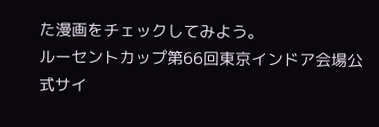た漫画をチェックしてみよう。
ルーセントカップ第66回東京インドア会場公式サイ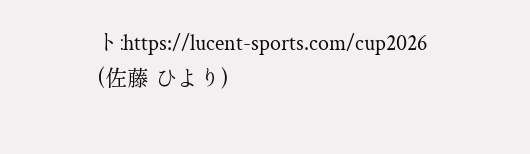ト:https://lucent-sports.com/cup2026
(佐藤 ひより)